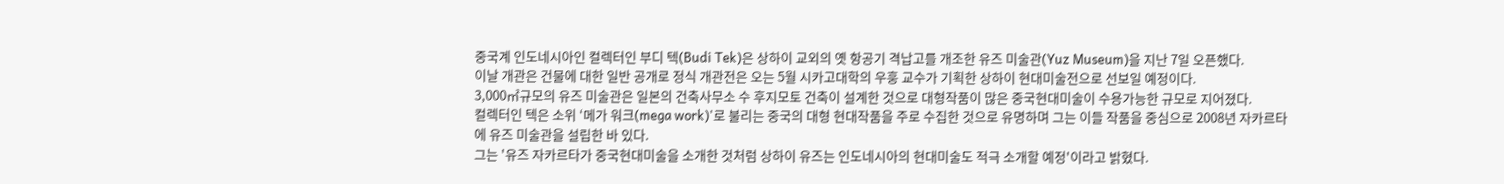중국계 인도네시아인 컬렉터인 부디 텍(Budi Tek)은 상하이 교외의 옛 항공기 격납고를 개조한 유즈 미술관(Yuz Museum)을 지난 7일 오픈했다.
이날 개관은 건물에 대한 일반 공개로 정식 개관전은 오는 5월 시카고대학의 우훙 교수가 기획한 상하이 현대미술전으로 선보일 예정이다.
3,000㎡규모의 유즈 미술관은 일본의 건축사무소 수 후지모토 건축이 설계한 것으로 대형작품이 많은 중국현대미술이 수용가능한 규모로 지어졌다.
컬렉터인 텍은 소위 ‘메가 워크(mega work)'로 불리는 중국의 대형 현대작품을 주로 수집한 것으로 유명하며 그는 이들 작품을 중심으로 2008년 자카르타에 유즈 미술관을 설립한 바 있다.
그는 '유즈 자카르타가 중국현대미술을 소개한 것처럼 상하이 유즈는 인도네시아의 현대미술도 적극 소개할 예정'이라고 밝혔다.